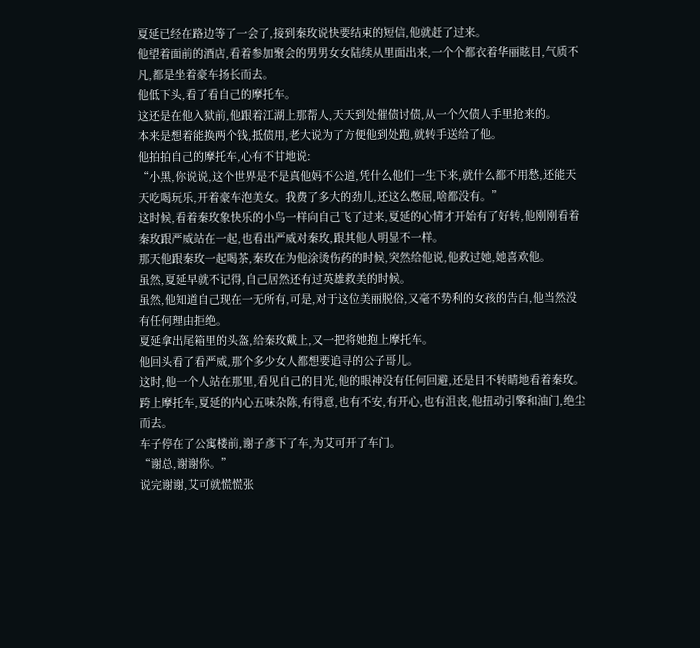夏延已经在路边等了一会了,接到秦玫说快要结束的短信,他就赶了过来。
他望着面前的酒店,看着参加聚会的男男女女陆续从里面出来,一个个都衣着华丽眩目,气质不凡,都是坐着豪车扬长而去。
他低下头,看了看自己的摩托车。
这还是在他入狱前,他跟着江湖上那帮人,天天到处催债讨债,从一个欠债人手里抢来的。
本来是想着能换两个钱,抵债用,老大说为了方便他到处跑,就转手送给了他。
他拍拍自己的摩托车,心有不甘地说:
“小黑,你说说,这个世界是不是真他妈不公道,凭什么他们一生下来,就什么都不用愁,还能天天吃喝玩乐,开着豪车泡美女。我费了多大的劲儿,还这么憋屈,啥都没有。”
这时候,看着秦玫象快乐的小鸟一样向自己飞了过来,夏延的心情才开始有了好转,他刚刚看着秦玫跟严威站在一起,也看出严威对秦玫,跟其他人明显不一样。
那天他跟秦玫一起喝茶,秦玫在为他涂烫伤药的时候,突然给他说,他救过她,她喜欢他。
虽然,夏延早就不记得,自己居然还有过英雄救美的时候。
虽然,他知道自己现在一无所有,可是,对于这位美丽脱俗,又毫不势利的女孩的告白,他当然没有任何理由拒绝。
夏延拿出尾箱里的头盔,给秦玫戴上,又一把将她抱上摩托车。
他回头看了看严威,那个多少女人都想要追寻的公子哥儿。
这时,他一个人站在那里,看见自己的目光,他的眼神没有任何回避,还是目不转睛地看着秦玫。
跨上摩托车,夏延的内心五味杂陈,有得意,也有不安,有开心,也有沮丧,他扭动引擎和油门,绝尘而去。
车子停在了公寓楼前,谢子彥下了车,为艾可开了车门。
“谢总,谢谢你。”
说完谢谢,艾可就慌慌张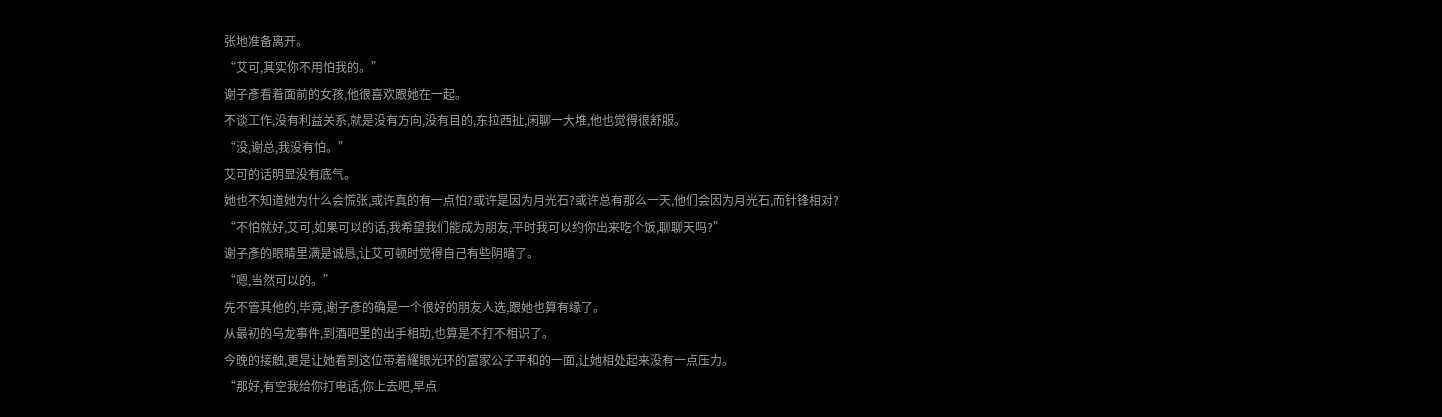张地准备离开。
“艾可,其实你不用怕我的。”
谢子彥看着面前的女孩,他很喜欢跟她在一起。
不谈工作,没有利益关系,就是没有方向,没有目的,东拉西扯,闲聊一大堆,他也觉得很舒服。
“没,谢总,我没有怕。”
艾可的话明显没有底气。
她也不知道她为什么会慌张,或许真的有一点怕?或许是因为月光石?或许总有那么一天,他们会因为月光石,而针锋相对?
“不怕就好,艾可,如果可以的话,我希望我们能成为朋友,平时我可以约你出来吃个饭,聊聊天吗?”
谢子彥的眼睛里满是诚恳,让艾可顿时觉得自己有些阴暗了。
“嗯,当然可以的。”
先不管其他的,毕竟,谢子彥的确是一个很好的朋友人选,跟她也算有缘了。
从最初的乌龙事件,到酒吧里的出手相助,也算是不打不相识了。
今晚的接触,更是让她看到这位带着耀眼光环的富家公子平和的一面,让她相处起来没有一点压力。
“那好,有空我给你打电话,你上去吧,早点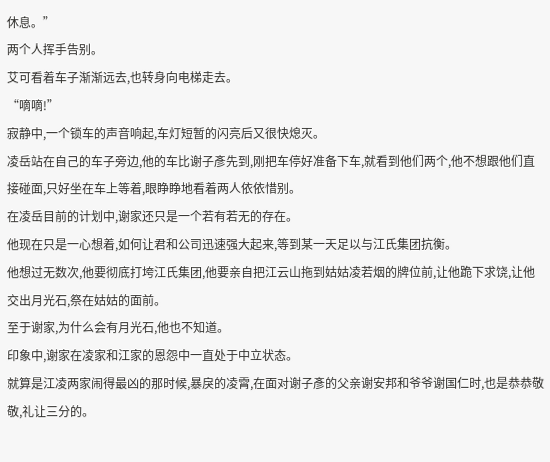休息。”
两个人挥手告别。
艾可看着车子渐渐远去,也转身向电梯走去。
“嘀嘀!”
寂静中,一个锁车的声音响起,车灯短暂的闪亮后又很快熄灭。
凌岳站在自己的车子旁边,他的车比谢子彥先到,刚把车停好准备下车,就看到他们两个,他不想跟他们直接碰面,只好坐在车上等着,眼睁睁地看着两人依依惜别。
在凌岳目前的计划中,谢家还只是一个若有若无的存在。
他现在只是一心想着,如何让君和公司迅速强大起来,等到某一天足以与江氏集团抗衡。
他想过无数次,他要彻底打垮江氏集团,他要亲自把江云山拖到姑姑凌若烟的牌位前,让他跪下求饶,让他交出月光石,祭在姑姑的面前。
至于谢家,为什么会有月光石,他也不知道。
印象中,谢家在凌家和江家的恩怨中一直处于中立状态。
就算是江凌两家闹得最凶的那时候,暴戾的凌霄,在面对谢子彥的父亲谢安邦和爷爷谢国仁时,也是恭恭敬敬,礼让三分的。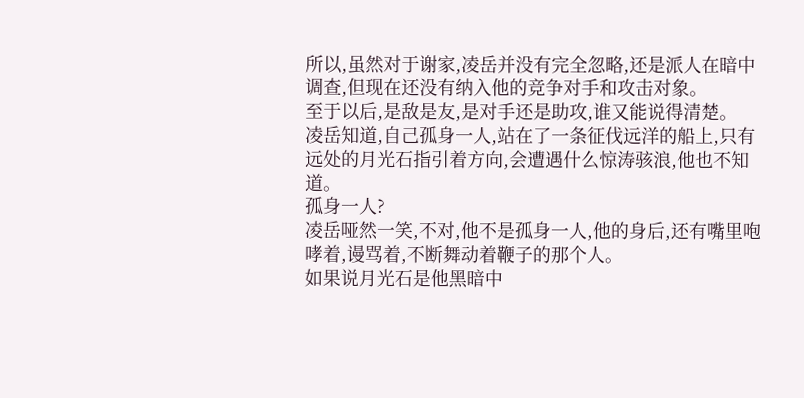所以,虽然对于谢家,凌岳并没有完全忽略,还是派人在暗中调查,但现在还没有纳入他的竞争对手和攻击对象。
至于以后,是敌是友,是对手还是助攻,谁又能说得清楚。
凌岳知道,自己孤身一人,站在了一条征伐远洋的船上,只有远处的月光石指引着方向,会遭遇什么惊涛骇浪,他也不知道。
孤身一人?
凌岳哑然一笑,不对,他不是孤身一人,他的身后,还有嘴里咆哮着,谩骂着,不断舞动着鞭子的那个人。
如果说月光石是他黑暗中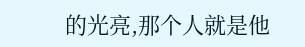的光亮,那个人就是他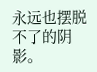永远也摆脱不了的阴影。